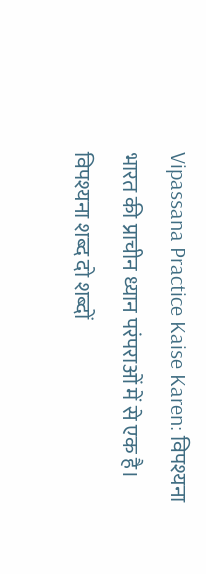Vipassana Practice Kaise Karen: विपश्यना भारत की प्राचीन ध्यान परंपराओं में से एक है। विपश्यना शब्द दो शब्दों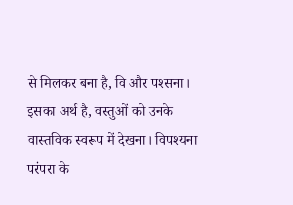से मिलकर बना है, वि और पश्सना। इसका अर्थ है, वस्तुओं को उनके वास्तविक स्वरूप में देखना। विपश्यना परंपरा के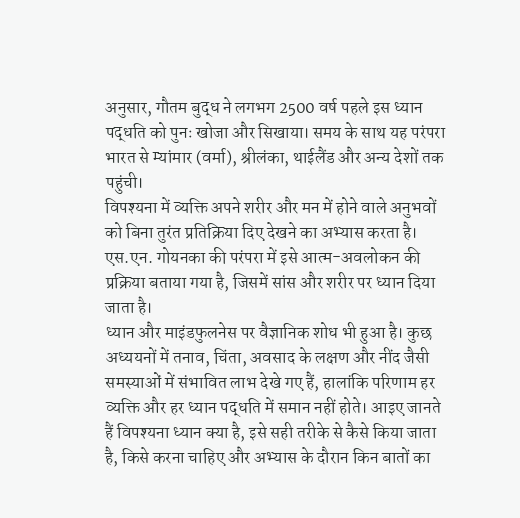अनुसार, गौतम बुद्ध ने लगभग 2500 वर्ष पहले इस ध्यान पद्धति को पुनः खोजा और सिखाया। समय के साथ यह परंपरा भारत से म्यांमार (वर्मा), श्रीलंका, थाईलैंड और अन्य देशों तक पहुंची।
विपश्यना में व्यक्ति अपने शरीर और मन में होने वाले अनुभवों को बिना तुरंत प्रतिक्रिया दिए देखने का अभ्यास करता है। एस.एन. गोयनका की परंपरा में इसे आत्म-अवलोकन की प्रक्रिया बताया गया है, जिसमें सांस और शरीर पर ध्यान दिया जाता है।
ध्यान और माइंडफुलनेस पर वैज्ञानिक शोध भी हुआ है। कुछ अध्ययनों में तनाव, चिंता, अवसाद के लक्षण और नींद जैसी समस्याओं में संभावित लाभ देखे गए हैं, हालांकि परिणाम हर व्यक्ति और हर ध्यान पद्धति में समान नहीं होते। आइए जानते हैं विपश्यना ध्यान क्या है, इसे सही तरीके से कैसे किया जाता है, किसे करना चाहिए और अभ्यास के दौरान किन बातों का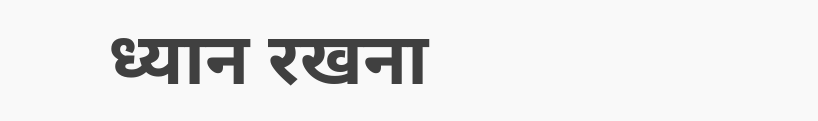ध्यान रखना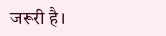जरूरी है।